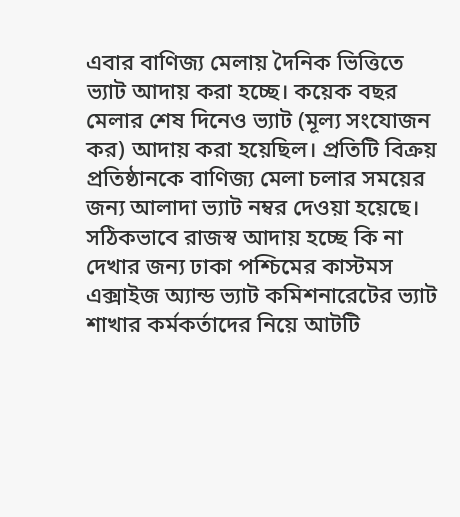এবার বাণিজ্য মেলায় দৈনিক ভিত্তিতে ভ্যাট আদায় করা হচ্ছে। কয়েক বছর মেলার শেষ দিনেও ভ্যাট (মূল্য সংযোজন কর) আদায় করা হয়েছিল। প্রতিটি বিক্রয় প্রতিষ্ঠানকে বাণিজ্য মেলা চলার সময়ের জন্য আলাদা ভ্যাট নম্বর দেওয়া হয়েছে।
সঠিকভাবে রাজস্ব আদায় হচ্ছে কি না দেখার জন্য ঢাকা পশ্চিমের কাস্টমস এক্সাইজ অ্যান্ড ভ্যাট কমিশনারেটের ভ্যাট শাখার কর্মকর্তাদের নিয়ে আটটি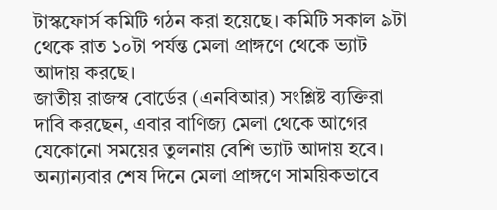টাস্কফোর্স কমিটি গঠন করা হয়েছে। কমিটি সকাল ৯টা থেকে রাত ১০টা পর্যন্ত মেলা প্রাঙ্গণে থেকে ভ্যাট আদায় করছে।
জাতীয় রাজস্ব বোর্ডের (এনবিআর) সংশ্লিষ্ট ব্যক্তিরা দাবি করছেন, এবার বাণিজ্য মেলা থেকে আগের যেকোনো সময়ের তুলনায় বেশি ভ্যাট আদায় হবে।
অন্যান্যবার শেষ দিনে মেলা প্রাঙ্গণে সাময়িকভাবে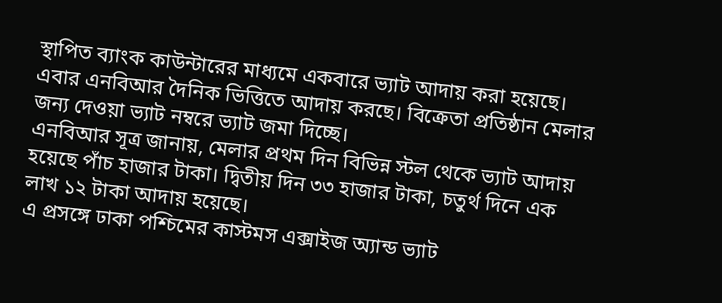স্থাপিত ব্যাংক কাউন্টারের মাধ্যমে একবারে ভ্যাট আদায় করা হয়েছে। এবার এনবিআর দৈনিক ভিত্তিতে আদায় করছে। বিক্রেতা প্রতিষ্ঠান মেলার জন্য দেওয়া ভ্যাট নম্বরে ভ্যাট জমা দিচ্ছে।
এনবিআর সূত্র জানায়, মেলার প্রথম দিন বিভিন্ন স্টল থেকে ভ্যাট আদায় হয়েছে পাঁচ হাজার টাকা। দ্বিতীয় দিন ৩৩ হাজার টাকা, চতুর্থ দিনে এক লাখ ১২ টাকা আদায় হয়েছে।
এ প্রসঙ্গে ঢাকা পশ্চিমের কাস্টমস এক্সাইজ অ্যান্ড ভ্যাট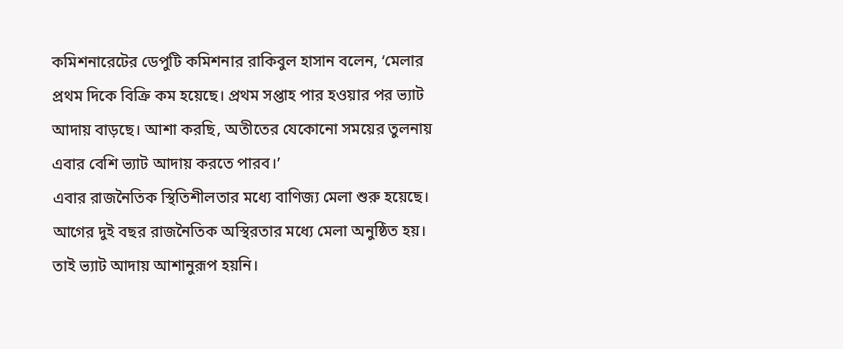কমিশনারেটের ডেপুটি কমিশনার রাকিবুল হাসান বলেন, ‘মেলার প্রথম দিকে বিক্রি কম হয়েছে। প্রথম সপ্তাহ পার হওয়ার পর ভ্যাট আদায় বাড়ছে। আশা করছি, অতীতের যেকোনো সময়ের তুলনায় এবার বেশি ভ্যাট আদায় করতে পারব।’
এবার রাজনৈতিক স্থিতিশীলতার মধ্যে বাণিজ্য মেলা শুরু হয়েছে। আগের দুই বছর রাজনৈতিক অস্থিরতার মধ্যে মেলা অনুষ্ঠিত হয়। তাই ভ্যাট আদায় আশানুরূপ হয়নি।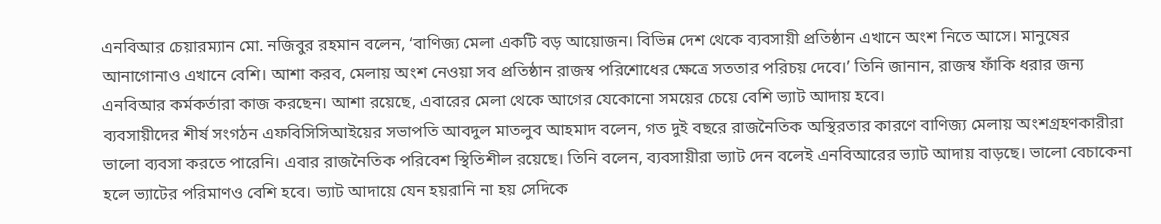এনবিআর চেয়ারম্যান মো. নজিবুর রহমান বলেন, ‘বাণিজ্য মেলা একটি বড় আয়োজন। বিভিন্ন দেশ থেকে ব্যবসায়ী প্রতিষ্ঠান এখানে অংশ নিতে আসে। মানুষের আনাগোনাও এখানে বেশি। আশা করব, মেলায় অংশ নেওয়া সব প্রতিষ্ঠান রাজস্ব পরিশোধের ক্ষেত্রে সততার পরিচয় দেবে।’ তিনি জানান, রাজস্ব ফাঁকি ধরার জন্য এনবিআর কর্মকর্তারা কাজ করছেন। আশা রয়েছে, এবারের মেলা থেকে আগের যেকোনো সময়ের চেয়ে বেশি ভ্যাট আদায় হবে।
ব্যবসায়ীদের শীর্ষ সংগঠন এফবিসিসিআইয়ের সভাপতি আবদুল মাতলুব আহমাদ বলেন, গত দুই বছরে রাজনৈতিক অস্থিরতার কারণে বাণিজ্য মেলায় অংশগ্রহণকারীরা ভালো ব্যবসা করতে পারেনি। এবার রাজনৈতিক পরিবেশ স্থিতিশীল রয়েছে। তিনি বলেন, ব্যবসায়ীরা ভ্যাট দেন বলেই এনবিআরের ভ্যাট আদায় বাড়ছে। ভালো বেচাকেনা হলে ভ্যাটের পরিমাণও বেশি হবে। ভ্যাট আদায়ে যেন হয়রানি না হয় সেদিকে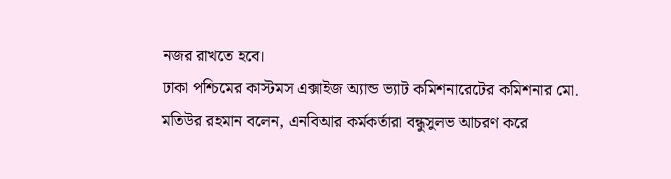নজর রাখতে হবে।
ঢাকা পশ্চিমের কাস্টমস এক্সাইজ অ্যান্ড ভ্যাট কমিশনারেটের কমিশনার মো. মতিউর রহমান বলেন, এনবিআর কর্মকর্তারা বন্ধুসুলভ আচরণ করে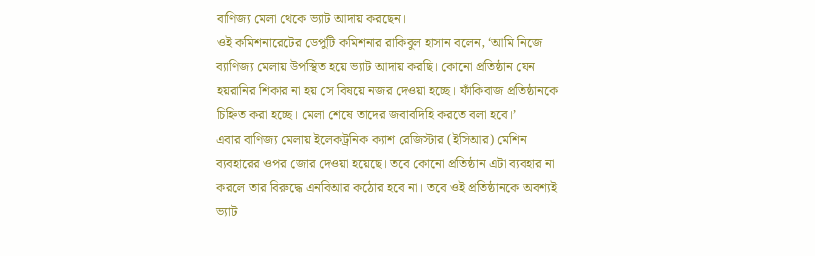বাণিজ্য মেলা থেকে ভ্যাট আদায় করছেন।
ওই কমিশনারেটের ডেপুটি কমিশনার রাকিবুল হাসান বলেন, ‘আমি নিজে ব্যাণিজ্য মেলায় উপস্থিত হয়ে ভ্যাট আদায় করছি। কোনো প্রতিষ্ঠান যেন হয়রানির শিকার না হয় সে বিষয়ে নজর দেওয়া হচ্ছে। ফাঁকিবাজ প্রতিষ্ঠানকে চিহ্নিত করা হচ্ছে। মেলা শেষে তাদের জবাবদিহি করতে বলা হবে।’
এবার বাণিজ্য মেলায় ইলেকট্রনিক ক্যাশ রেজিস্টার (ইসিআর) মেশিন ব্যবহারের ওপর জোর দেওয়া হয়েছে। তবে কোনো প্রতিষ্ঠান এটা ব্যবহার না করলে তার বিরুদ্ধে এনবিআর কঠোর হবে না। তবে ওই প্রতিষ্ঠানকে অবশ্যই ভ্যাট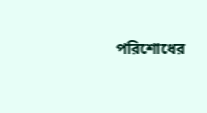পরিশোধের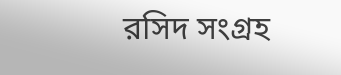রসিদ সংগ্রহ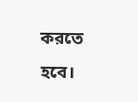করতে হবে।